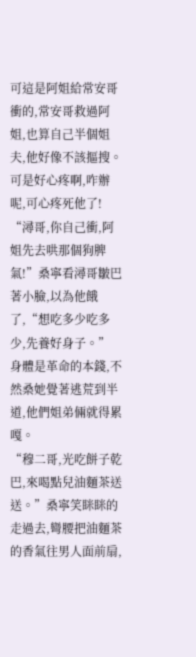可這是阿姐給常安哥衝的,常安哥救過阿姐,也算自己半個姐夫,他好像不該摳搜。
可是好心疼啊,咋辦呢,可心疼死他了!
“潯哥,你自己衝,阿姐先去哄那個狗脾氣!”桑寧看潯哥皺巴著小臉,以為他餓了,“想吃多少吃多少,先養好身子。”
身體是革命的本錢,不然桑她覺著逃荒到半道,他們姐弟倆就得累嘎。
“穆二哥,光吃餅子乾巴,來喝點兒油麵茶送送。”桑寧笑眯眯的走過去,彎腰把油麵茶的香氣往男人面前扇,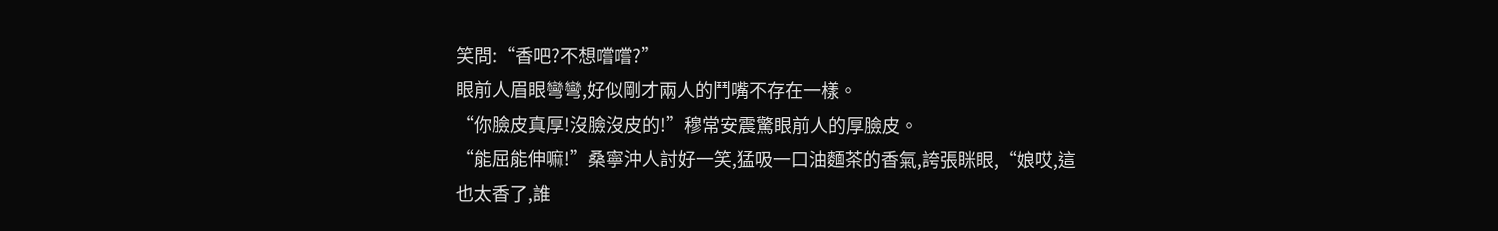笑問:“香吧?不想嚐嚐?”
眼前人眉眼彎彎,好似剛才兩人的鬥嘴不存在一樣。
“你臉皮真厚!沒臉沒皮的!”穆常安震驚眼前人的厚臉皮。
“能屈能伸嘛!”桑寧沖人討好一笑,猛吸一口油麵茶的香氣,誇張眯眼,“娘哎,這也太香了,誰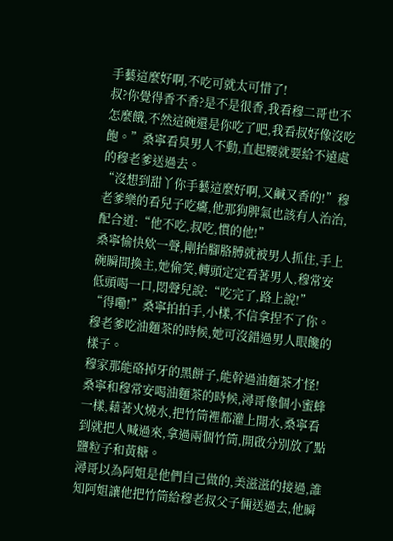手藝這麼好啊,不吃可就太可惜了!
叔?你覺得香不香?是不是很香,我看穆二哥也不怎麼餓,不然這碗還是你吃了吧,我看叔好像沒吃飽。”桑寧看臭男人不動,直起腰就要給不遠處的穆老爹送過去。
“沒想到甜丫你手藝這麼好啊,又鹹又香的!”穆老爹樂的看兒子吃癟,他那狗脾氣也該有人治治,配合道:“他不吃,叔吃,慣的他!”
桑寧愉快欸一聲,剛抬腳胳膊就被男人抓住,手上碗瞬間換主,她偷笑,轉頭定定看著男人,穆常安低頭喝一口,悶聲兒說:“吃完了,路上說!”
“得嘞!”桑寧拍拍手,小樣,不信拿捏不了你。
穆老爹吃油麵茶的時候,她可沒錯過男人眼饞的樣子。
穆家那能硌掉牙的黑餅子,能幹過油麵茶才怪!
桑寧和穆常安喝油麵茶的時候,潯哥像個小蜜蜂一樣,藉著火燒水,把竹筒裡都灌上開水,桑寧看到就把人喊過來,拿過兩個竹筒,開啟分別放了點鹽粒子和黃糖。
潯哥以為阿姐是他們自己做的,美滋滋的接過,誰知阿姐讓他把竹筒給穆老叔父子倆送過去,他瞬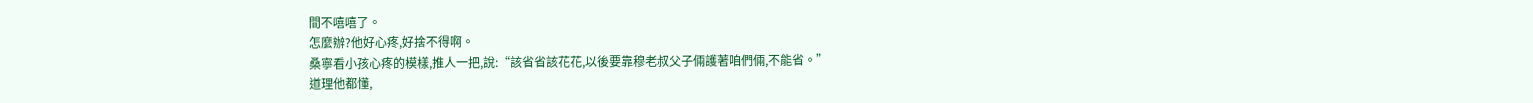間不嘻嘻了。
怎麼辦?他好心疼,好捨不得啊。
桑寧看小孩心疼的模樣,推人一把,說:“該省省該花花,以後要靠穆老叔父子倆護著咱們倆,不能省。”
道理他都懂,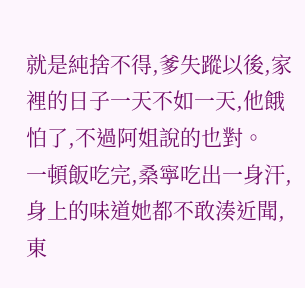就是純捨不得,爹失蹤以後,家裡的日子一天不如一天,他餓怕了,不過阿姐說的也對。
一頓飯吃完,桑寧吃出一身汗,身上的味道她都不敢湊近聞,東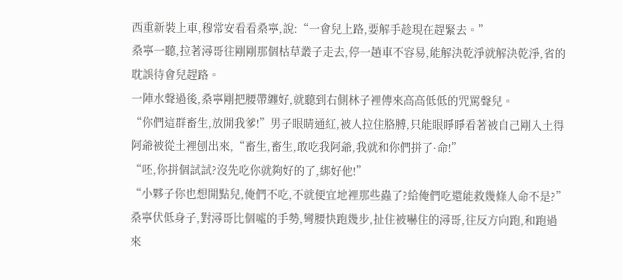西重新裝上車,穆常安看看桑寧,說:“一會兒上路,要解手趁現在趕緊去。”
桑寧一聽,拉著潯哥往剛剛那個枯草叢子走去,停一趟車不容易,能解決乾淨就解決乾淨,省的耽誤待會兒趕路。
一陣水聲過後,桑寧剛把腰帶纏好,就聽到右側林子裡傳來高高低低的咒罵聲兒。
“你們這群畜生,放開我爹!”男子眼睛通紅,被人拉住胳膊,只能眼睜睜看著被自己剛入土得阿爺被從土裡刨出來,“畜生,畜生,敢吃我阿爺,我就和你們拼了·命!”
“呸,你拼個試試?沒先吃你就夠好的了,綁好他!”
“小夥子你也想開點兒,俺們不吃,不就便宜地裡那些蟲了?給俺們吃還能救幾條人命不是?”
桑寧伏低身子,對潯哥比個噓的手勢,彎腰快跑幾步,扯住被嚇住的潯哥,往反方向跑,和跑過來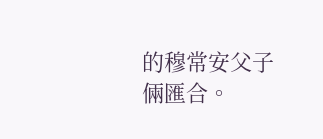的穆常安父子倆匯合。